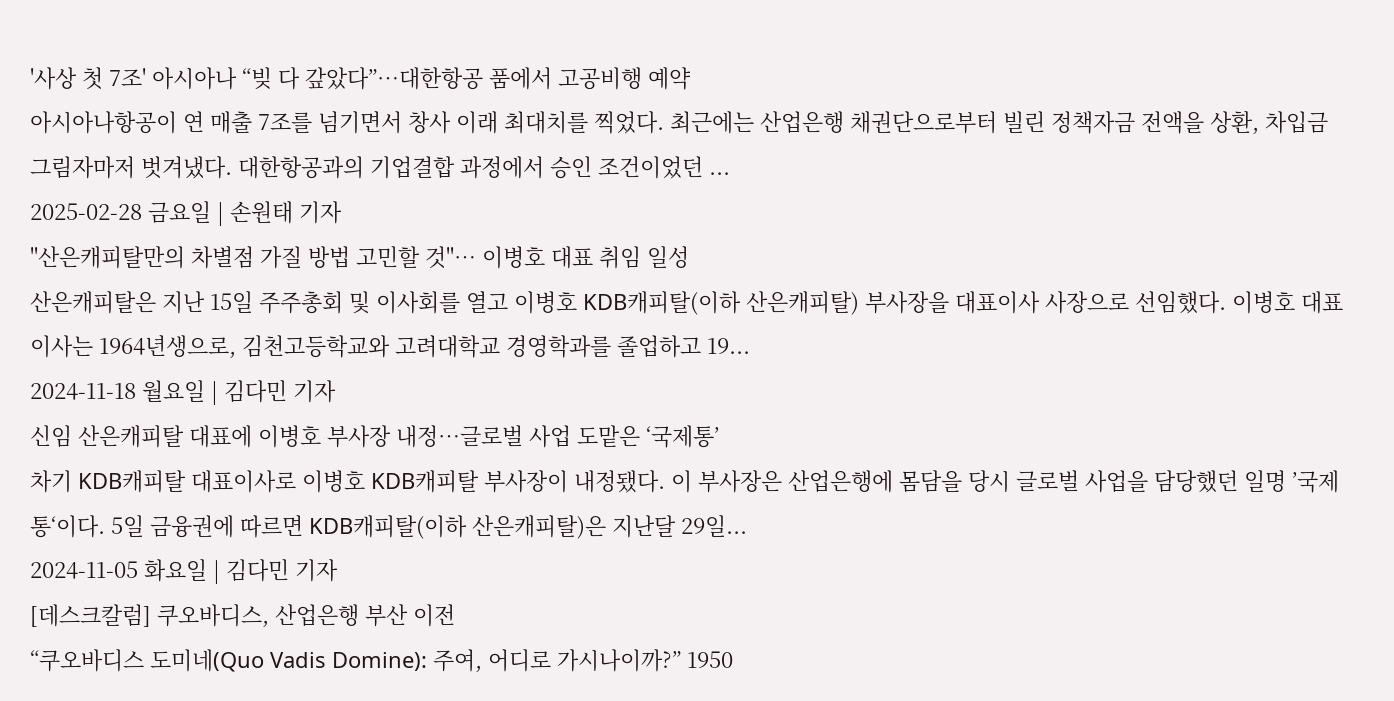'사상 첫 7조' 아시아나 “빚 다 갚았다”…대한항공 품에서 고공비행 예약
아시아나항공이 연 매출 7조를 넘기면서 창사 이래 최대치를 찍었다. 최근에는 산업은행 채권단으로부터 빌린 정책자금 전액을 상환, 차입금 그림자마저 벗겨냈다. 대한항공과의 기업결합 과정에서 승인 조건이었던 ...
2025-02-28 금요일 | 손원태 기자
"산은캐피탈만의 차별점 가질 방법 고민할 것"… 이병호 대표 취임 일성
산은캐피탈은 지난 15일 주주총회 및 이사회를 열고 이병호 KDB캐피탈(이하 산은캐피탈) 부사장을 대표이사 사장으로 선임했다. 이병호 대표이사는 1964년생으로, 김천고등학교와 고려대학교 경영학과를 졸업하고 19...
2024-11-18 월요일 | 김다민 기자
신임 산은캐피탈 대표에 이병호 부사장 내정…글로벌 사업 도맡은 ‘국제통’
차기 KDB캐피탈 대표이사로 이병호 KDB캐피탈 부사장이 내정됐다. 이 부사장은 산업은행에 몸담을 당시 글로벌 사업을 담당했던 일명 ’국제통‘이다. 5일 금융권에 따르면 KDB캐피탈(이하 산은캐피탈)은 지난달 29일...
2024-11-05 화요일 | 김다민 기자
[데스크칼럼] 쿠오바디스, 산업은행 부산 이전
“쿠오바디스 도미네(Quo Vadis Domine): 주여, 어디로 가시나이까?” 1950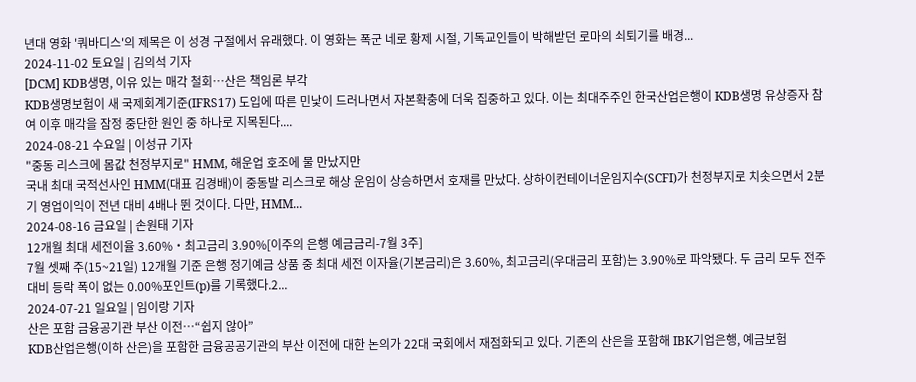년대 영화 '쿼바디스'의 제목은 이 성경 구절에서 유래했다. 이 영화는 폭군 네로 황제 시절, 기독교인들이 박해받던 로마의 쇠퇴기를 배경...
2024-11-02 토요일 | 김의석 기자
[DCM] KDB생명, 이유 있는 매각 철회…산은 책임론 부각
KDB생명보험이 새 국제회계기준(IFRS17) 도입에 따른 민낯이 드러나면서 자본확충에 더욱 집중하고 있다. 이는 최대주주인 한국산업은행이 KDB생명 유상증자 참여 이후 매각을 잠정 중단한 원인 중 하나로 지목된다....
2024-08-21 수요일 | 이성규 기자
"중동 리스크에 몸값 천정부지로" HMM, 해운업 호조에 물 만났지만
국내 최대 국적선사인 HMM(대표 김경배)이 중동발 리스크로 해상 운임이 상승하면서 호재를 만났다. 상하이컨테이너운임지수(SCFI)가 천정부지로 치솟으면서 2분기 영업이익이 전년 대비 4배나 뛴 것이다. 다만, HMM...
2024-08-16 금요일 | 손원태 기자
12개월 최대 세전이율 3.60%‧최고금리 3.90%[이주의 은행 예금금리-7월 3주]
7월 셋째 주(15~21일) 12개월 기준 은행 정기예금 상품 중 최대 세전 이자율(기본금리)은 3.60%, 최고금리(우대금리 포함)는 3.90%로 파악됐다. 두 금리 모두 전주 대비 등락 폭이 없는 0.00%포인트(p)를 기록했다.2...
2024-07-21 일요일 | 임이랑 기자
산은 포함 금융공기관 부산 이전…“쉽지 않아”
KDB산업은행(이하 산은)을 포함한 금융공공기관의 부산 이전에 대한 논의가 22대 국회에서 재점화되고 있다. 기존의 산은을 포함해 IBK기업은행, 예금보험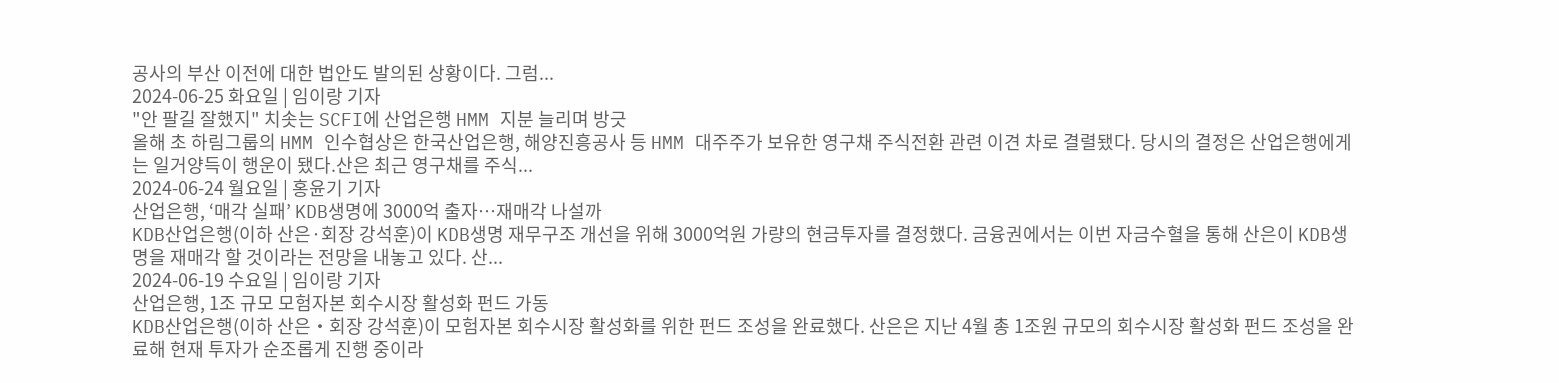공사의 부산 이전에 대한 법안도 발의된 상황이다. 그럼...
2024-06-25 화요일 | 임이랑 기자
"안 팔길 잘했지" 치솟는 SCFI에 산업은행 HMM 지분 늘리며 방긋
올해 초 하림그룹의 HMM 인수협상은 한국산업은행, 해양진흥공사 등 HMM 대주주가 보유한 영구채 주식전환 관련 이견 차로 결렬됐다. 당시의 결정은 산업은행에게는 일거양득이 행운이 됐다.산은 최근 영구채를 주식...
2024-06-24 월요일 | 홍윤기 기자
산업은행, ‘매각 실패’ KDB생명에 3000억 출자…재매각 나설까
KDB산업은행(이하 산은·회장 강석훈)이 KDB생명 재무구조 개선을 위해 3000억원 가량의 현금투자를 결정했다. 금융권에서는 이번 자금수혈을 통해 산은이 KDB생명을 재매각 할 것이라는 전망을 내놓고 있다. 산...
2024-06-19 수요일 | 임이랑 기자
산업은행, 1조 규모 모험자본 회수시장 활성화 펀드 가동
KDB산업은행(이하 산은‧회장 강석훈)이 모험자본 회수시장 활성화를 위한 펀드 조성을 완료했다. 산은은 지난 4월 총 1조원 규모의 회수시장 활성화 펀드 조성을 완료해 현재 투자가 순조롭게 진행 중이라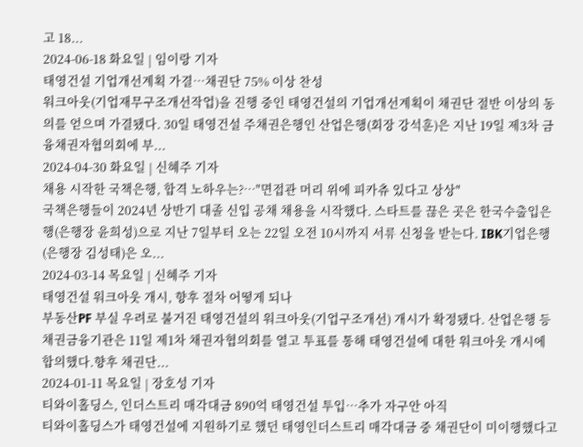고 18...
2024-06-18 화요일 | 임이랑 기자
태영건설 기업개선계획 가결…채권단 75% 이상 찬성
워크아웃(기업재무구조개선작업)을 진행 중인 태영건설의 기업개선계획이 채권단 절반 이상의 동의를 얻으며 가결됐다. 30일 태영건설 주채권은행인 산업은행(회장 강석훈)은 지난 19일 제3차 금융채권자협의회에 부...
2024-04-30 화요일 | 신혜주 기자
채용 시작한 국책은행, 합격 노하우는?…"면접관 머리 위에 피카츄 있다고 상상"
국책은행들이 2024년 상반기 대졸 신입 공채 채용을 시작했다. 스타트를 끊은 곳은 한국수출입은행(은행장 윤희성)으로 지난 7일부터 오는 22일 오전 10시까지 서류 신청을 받는다. IBK기업은행(은행장 김성태)은 오...
2024-03-14 목요일 | 신혜주 기자
태영건설 워크아웃 개시, 향후 절차 어떻게 되나
부동산PF 부실 우려로 불거진 태영건설의 워크아웃(기업구조개선) 개시가 확정됐다. 산업은행 등 채권금융기관은 11일 제1차 채권자협의회를 열고 투표를 통해 태영건설에 대한 워크아웃 개시에 합의했다.향후 채권단...
2024-01-11 목요일 | 장호성 기자
티와이홀딩스, 인더스트리 매각대금 890억 태영건설 투입…추가 자구안 아직
티와이홀딩스가 태영건설에 지원하기로 했던 태영인더스트리 매각대금 중 채권단이 미이행했다고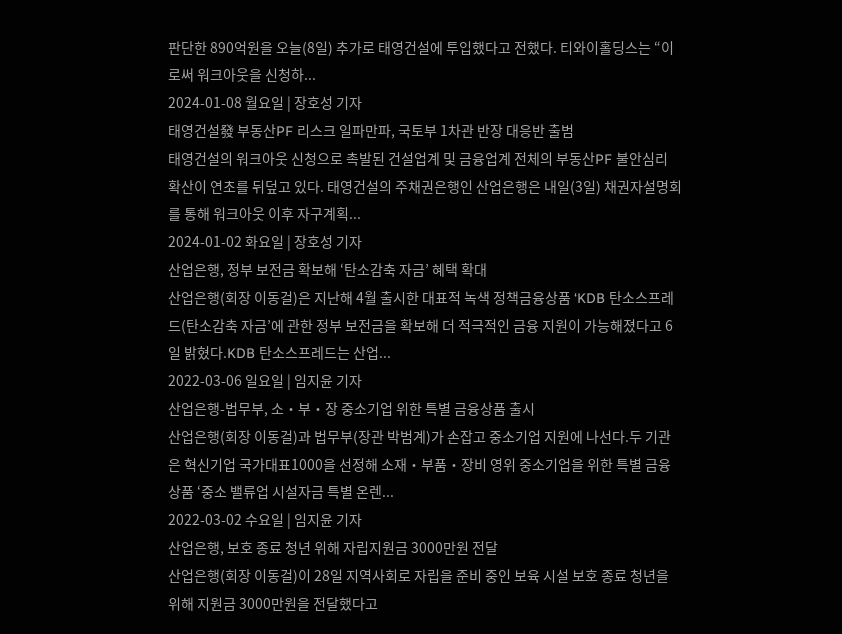판단한 890억원을 오늘(8일) 추가로 태영건설에 투입했다고 전했다. 티와이홀딩스는 “이로써 워크아웃을 신청하...
2024-01-08 월요일 | 장호성 기자
태영건설發 부동산PF 리스크 일파만파, 국토부 1차관 반장 대응반 출범
태영건설의 워크아웃 신청으로 촉발된 건설업계 및 금융업계 전체의 부동산PF 불안심리 확산이 연초를 뒤덮고 있다. 태영건설의 주채권은행인 산업은행은 내일(3일) 채권자설명회를 통해 워크아웃 이후 자구계획...
2024-01-02 화요일 | 장호성 기자
산업은행, 정부 보전금 확보해 ‘탄소감축 자금’ 혜택 확대
산업은행(회장 이동걸)은 지난해 4월 출시한 대표적 녹색 정책금융상품 ‘KDB 탄소스프레드(탄소감축 자금’에 관한 정부 보전금을 확보해 더 적극적인 금융 지원이 가능해졌다고 6일 밝혔다.KDB 탄소스프레드는 산업...
2022-03-06 일요일 | 임지윤 기자
산업은행-법무부, 소‧부‧장 중소기업 위한 특별 금융상품 출시
산업은행(회장 이동걸)과 법무부(장관 박범계)가 손잡고 중소기업 지원에 나선다.두 기관은 혁신기업 국가대표1000을 선정해 소재‧부품‧장비 영위 중소기업을 위한 특별 금융상품 ‘중소 밸류업 시설자금 특별 온렌...
2022-03-02 수요일 | 임지윤 기자
산업은행, 보호 종료 청년 위해 자립지원금 3000만원 전달
산업은행(회장 이동걸)이 28일 지역사회로 자립을 준비 중인 보육 시설 보호 종료 청년을 위해 지원금 3000만원을 전달했다고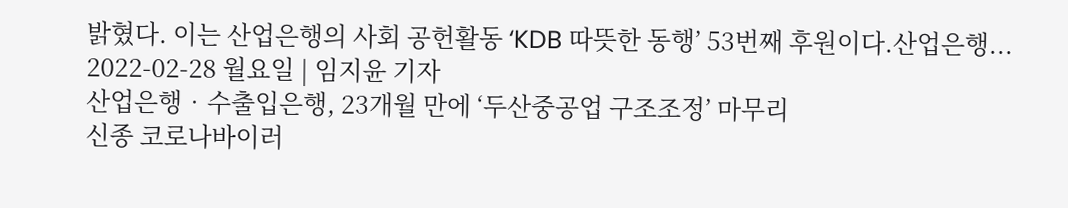밝혔다. 이는 산업은행의 사회 공헌활동 ‘KDB 따뜻한 동행’ 53번째 후원이다.산업은행...
2022-02-28 월요일 | 임지윤 기자
산업은행‧수출입은행, 23개월 만에 ‘두산중공업 구조조정’ 마무리
신종 코로나바이러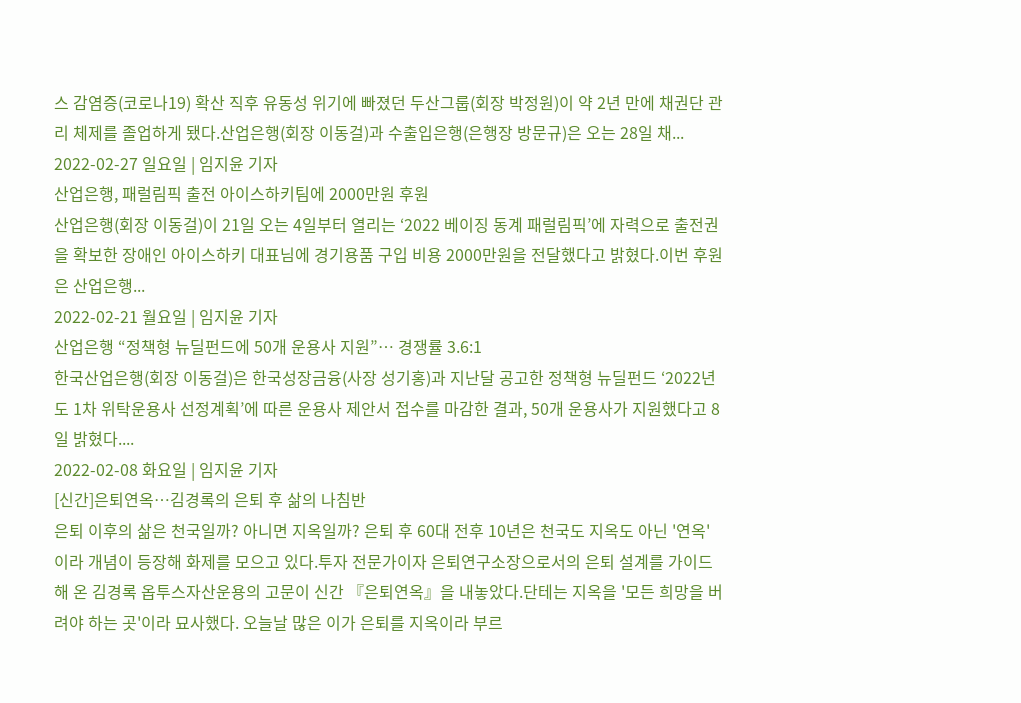스 감염증(코로나19) 확산 직후 유동성 위기에 빠졌던 두산그룹(회장 박정원)이 약 2년 만에 채권단 관리 체제를 졸업하게 됐다.산업은행(회장 이동걸)과 수출입은행(은행장 방문규)은 오는 28일 채...
2022-02-27 일요일 | 임지윤 기자
산업은행, 패럴림픽 출전 아이스하키팀에 2000만원 후원
산업은행(회장 이동걸)이 21일 오는 4일부터 열리는 ‘2022 베이징 동계 패럴림픽’에 자력으로 출전권을 확보한 장애인 아이스하키 대표님에 경기용품 구입 비용 2000만원을 전달했다고 밝혔다.이번 후원은 산업은행...
2022-02-21 월요일 | 임지윤 기자
산업은행 “정책형 뉴딜펀드에 50개 운용사 지원”… 경쟁률 3.6:1
한국산업은행(회장 이동걸)은 한국성장금융(사장 성기홍)과 지난달 공고한 정책형 뉴딜펀드 ‘2022년도 1차 위탁운용사 선정계획’에 따른 운용사 제안서 접수를 마감한 결과, 50개 운용사가 지원했다고 8일 밝혔다....
2022-02-08 화요일 | 임지윤 기자
[신간]은퇴연옥…김경록의 은퇴 후 삶의 나침반
은퇴 이후의 삶은 천국일까? 아니면 지옥일까? 은퇴 후 60대 전후 10년은 천국도 지옥도 아닌 '연옥'이라 개념이 등장해 화제를 모으고 있다.투자 전문가이자 은퇴연구소장으로서의 은퇴 설계를 가이드해 온 김경록 옵투스자산운용의 고문이 신간 『은퇴연옥』을 내놓았다.단테는 지옥을 '모든 희망을 버려야 하는 곳'이라 묘사했다. 오늘날 많은 이가 은퇴를 지옥이라 부르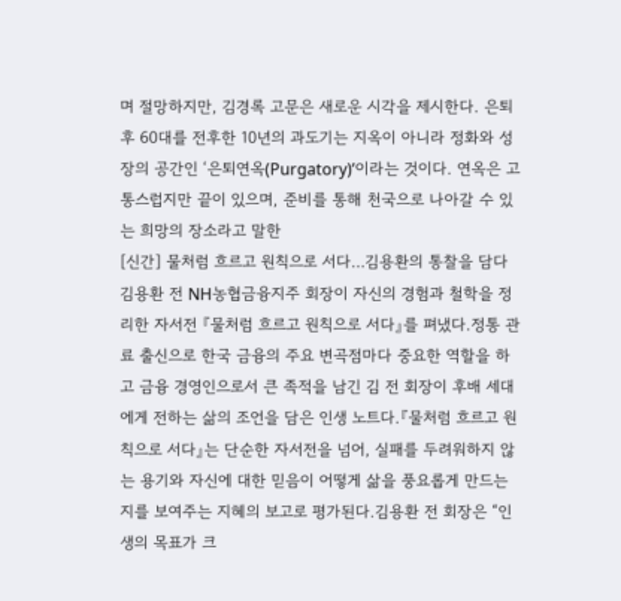며 절망하지만, 김경록 고문은 새로운 시각을 제시한다. 은퇴 후 60대를 전후한 10년의 과도기는 지옥이 아니라 정화와 성장의 공간인 ‘은퇴연옥(Purgatory)’이라는 것이다. 연옥은 고통스럽지만 끝이 있으며, 준비를 통해 천국으로 나아갈 수 있는 희망의 장소라고 말한
[신간] 물처럼 흐르고 원칙으로 서다…김용환의 통찰을 담다
김용환 전 NH농협금융지주 회장이 자신의 경험과 철학을 정리한 자서전 『물처럼 흐르고 원칙으로 서다』를 펴냈다.정통 관료 출신으로 한국 금융의 주요 변곡점마다 중요한 역할을 하고 금융 경영인으로서 큰 족적을 남긴 김 전 회장이 후배 세대에게 전하는 삶의 조언을 담은 인생 노트다.『물처럼 흐르고 원칙으로 서다』는 단순한 자서전을 넘어, 실패를 두려워하지 않는 용기와 자신에 대한 믿음이 어떻게 삶을 풍요롭게 만드는지를 보여주는 지혜의 보고로 평가된다.김용환 전 회장은 “인생의 목표가 크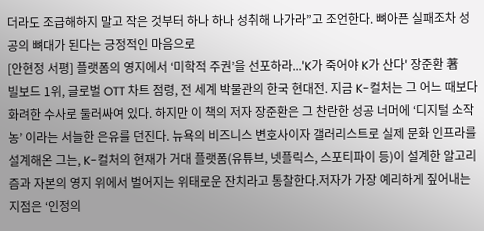더라도 조급해하지 말고 작은 것부터 하나 하나 성취해 나가라”고 조언한다. 뼈아픈 실패조차 성공의 뼈대가 된다는 긍정적인 마음으로
[안현정 서평] 플랫폼의 영지에서 ‘미학적 주권’을 선포하라...'K가 죽어야 K가 산다' 장준환 著
빌보드 1위, 글로벌 OTT 차트 점령, 전 세계 박물관의 한국 현대전. 지금 K-컬처는 그 어느 때보다 화려한 수사로 둘러싸여 있다. 하지만 이 책의 저자 장준환은 그 찬란한 성공 너머에 ‘디지털 소작농’ 이라는 서늘한 은유를 던진다. 뉴욕의 비즈니스 변호사이자 갤러리스트로 실제 문화 인프라를 설계해온 그는, K-컬처의 현재가 거대 플랫폼(유튜브, 넷플릭스, 스포티파이 등)이 설계한 알고리즘과 자본의 영지 위에서 벌어지는 위태로운 잔치라고 통찰한다.저자가 가장 예리하게 짚어내는 지점은 ‘인정의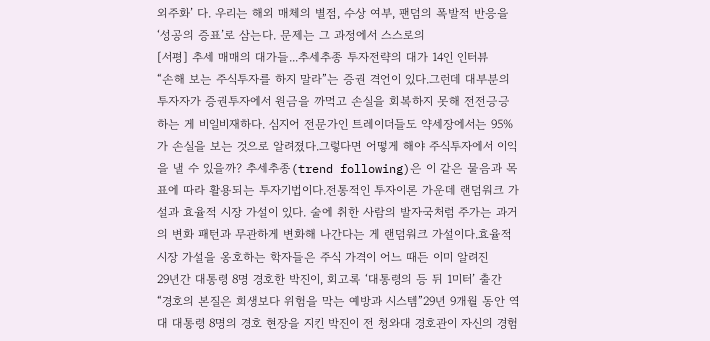외주화’ 다. 우리는 해외 매체의 별점, 수상 여부, 팬덤의 폭발적 반응을 ‘성공의 증표’로 삼는다. 문제는 그 과정에서 스스로의
[서평] 추세 매매의 대가들...추세추종 투자전략의 대가 14인 인터뷰
“손해 보는 주식투자를 하지 말라”는 증권 격언이 있다.그런데 대부분의 투자자가 증권투자에서 원금을 까먹고 손실을 회복하지 못해 전전긍긍하는 게 비일비재하다. 심지어 전문가인 트레이더들도 약세장에서는 95%가 손실을 보는 것으로 알려졌다.그렇다면 어떻게 해야 주식투자에서 이익을 낼 수 있을까? 추세추종(trend following)은 이 같은 물음과 목표에 따라 활용되는 투자기법이다.전통적인 투자이론 가운데 랜덤워크 가설과 효율적 시장 가설이 있다. 술에 취한 사람의 발자국처럼 주가는 과거의 변화 패턴과 무관하게 변화해 나간다는 게 랜덤워크 가설이다.효율적 시장 가설을 옹호하는 학자들은 주식 가격이 어느 때든 이미 알려진
29년간 대통령 8명 경호한 박진이, 회고록 ‘대통령의 등 뒤 1미터’ 출간
“경호의 본질은 희생보다 위험을 막는 예방과 시스템”29년 9개월 동안 역대 대통령 8명의 경호 현장을 지킨 박진이 전 청와대 경호관이 자신의 경험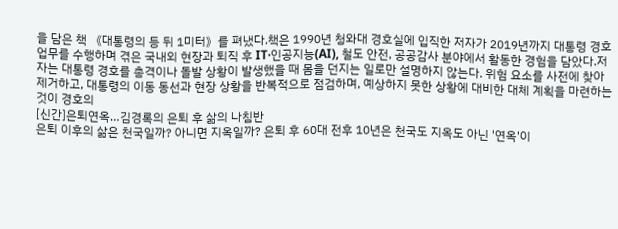을 담은 책 《대통령의 등 뒤 1미터》를 펴냈다.책은 1990년 청와대 경호실에 입직한 저자가 2019년까지 대통령 경호 업무를 수행하며 겪은 국내외 현장과 퇴직 후 IT·인공지능(AI), 철도 안전, 공공감사 분야에서 활동한 경험을 담았다.저자는 대통령 경호를 총격이나 돌발 상황이 발생했을 때 몸을 던지는 일로만 설명하지 않는다. 위험 요소를 사전에 찾아 제거하고, 대통령의 이동 동선과 현장 상황을 반복적으로 점검하며, 예상하지 못한 상황에 대비한 대체 계획을 마련하는 것이 경호의
[신간]은퇴연옥…김경록의 은퇴 후 삶의 나침반
은퇴 이후의 삶은 천국일까? 아니면 지옥일까? 은퇴 후 60대 전후 10년은 천국도 지옥도 아닌 '연옥'이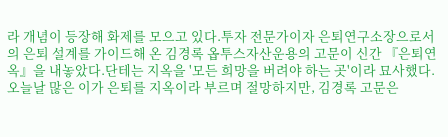라 개념이 등장해 화제를 모으고 있다.투자 전문가이자 은퇴연구소장으로서의 은퇴 설계를 가이드해 온 김경록 옵투스자산운용의 고문이 신간 『은퇴연옥』을 내놓았다.단테는 지옥을 '모든 희망을 버려야 하는 곳'이라 묘사했다. 오늘날 많은 이가 은퇴를 지옥이라 부르며 절망하지만, 김경록 고문은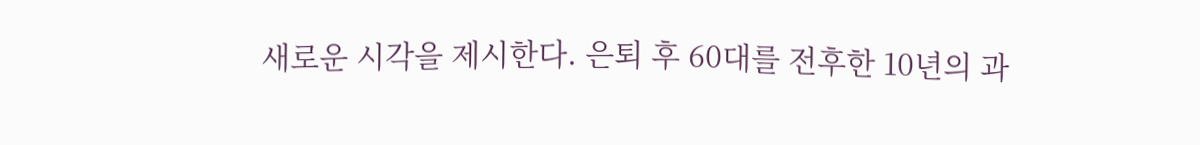새로운 시각을 제시한다. 은퇴 후 60대를 전후한 10년의 과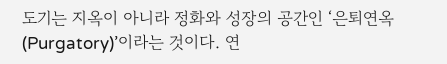도기는 지옥이 아니라 정화와 성장의 공간인 ‘은퇴연옥(Purgatory)’이라는 것이다. 연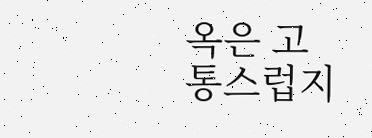옥은 고통스럽지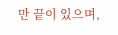만 끝이 있으며,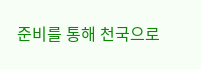준비를 통해 천국으로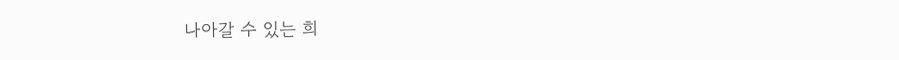나아갈 수 있는 희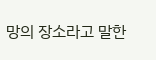망의 장소라고 말한